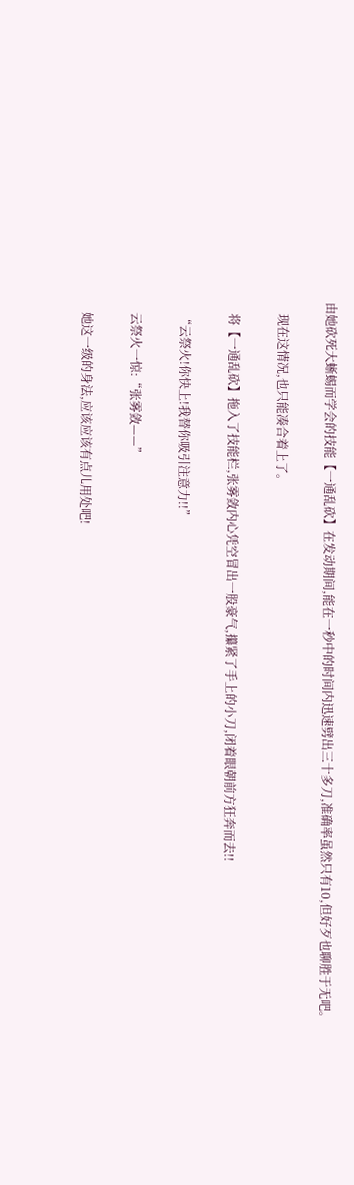由她砍死大蜥蜴而学会的技能【一通乱砍】在发动期间,能在一秒中的时间内迅速劈出三十多刀,准确率虽然只有10,但好歹也聊胜于无吧。

    现在这情况,也只能凑合着上了。

    将【一通乱砍】拖入了技能栏,张雾敛内心凭空冒出一股豪气,攥紧了手上的小刀,闭着眼朝前方狂奔而去!!

    “云祭火!你快上!我替你吸引注意力!!”

    云祭火一惊:“张雾敛——”

    她这一级的身法,应该应该有点儿用处吧!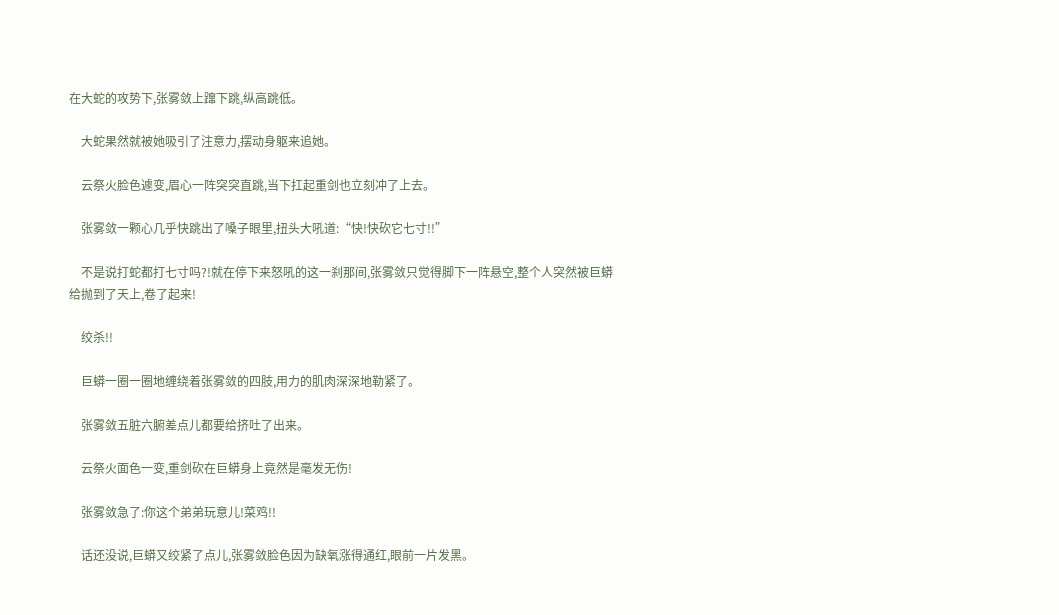在大蛇的攻势下,张雾敛上蹿下跳,纵高跳低。

    大蛇果然就被她吸引了注意力,摆动身躯来追她。

    云祭火脸色遽变,眉心一阵突突直跳,当下扛起重剑也立刻冲了上去。

    张雾敛一颗心几乎快跳出了嗓子眼里,扭头大吼道:“快!快砍它七寸!!”

    不是说打蛇都打七寸吗?!就在停下来怒吼的这一刹那间,张雾敛只觉得脚下一阵悬空,整个人突然被巨蟒给抛到了天上,卷了起来!

    绞杀!!

    巨蟒一圈一圈地缠绕着张雾敛的四肢,用力的肌肉深深地勒紧了。

    张雾敛五脏六腑差点儿都要给挤吐了出来。

    云祭火面色一变,重剑砍在巨蟒身上竟然是毫发无伤!

    张雾敛急了:你这个弟弟玩意儿!菜鸡!!

    话还没说,巨蟒又绞紧了点儿,张雾敛脸色因为缺氧涨得通红,眼前一片发黑。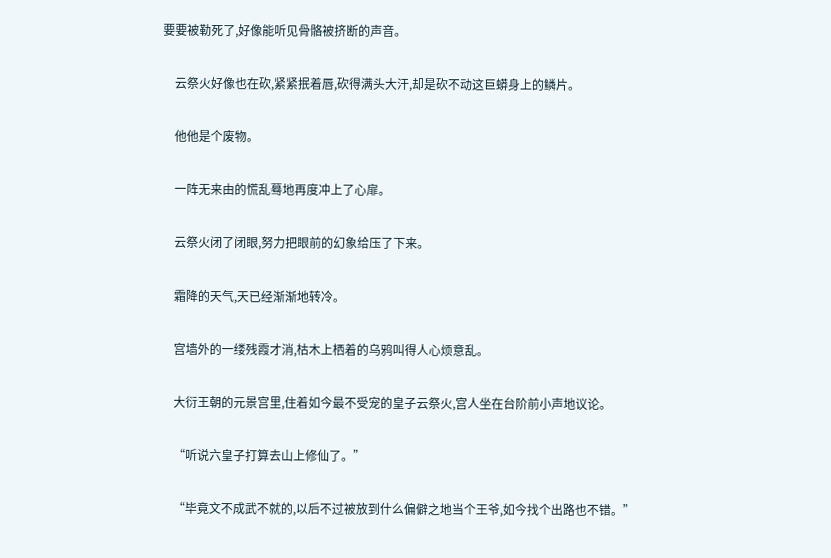要要被勒死了,好像能听见骨骼被挤断的声音。

    云祭火好像也在砍,紧紧抿着唇,砍得满头大汗,却是砍不动这巨蟒身上的鳞片。

    他他是个废物。

    一阵无来由的慌乱蓦地再度冲上了心扉。

    云祭火闭了闭眼,努力把眼前的幻象给压了下来。

    霜降的天气,天已经渐渐地转冷。

    宫墙外的一缕残霞才消,枯木上栖着的乌鸦叫得人心烦意乱。

    大衍王朝的元景宫里,住着如今最不受宠的皇子云祭火,宫人坐在台阶前小声地议论。

    “听说六皇子打算去山上修仙了。”

    “毕竟文不成武不就的,以后不过被放到什么偏僻之地当个王爷,如今找个出路也不错。”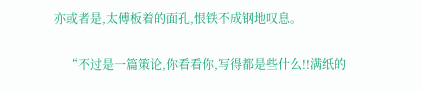亦或者是,太傅板着的面孔,恨铁不成钢地叹息。

    “不过是一篇策论,你看看你,写得都是些什么!!满纸的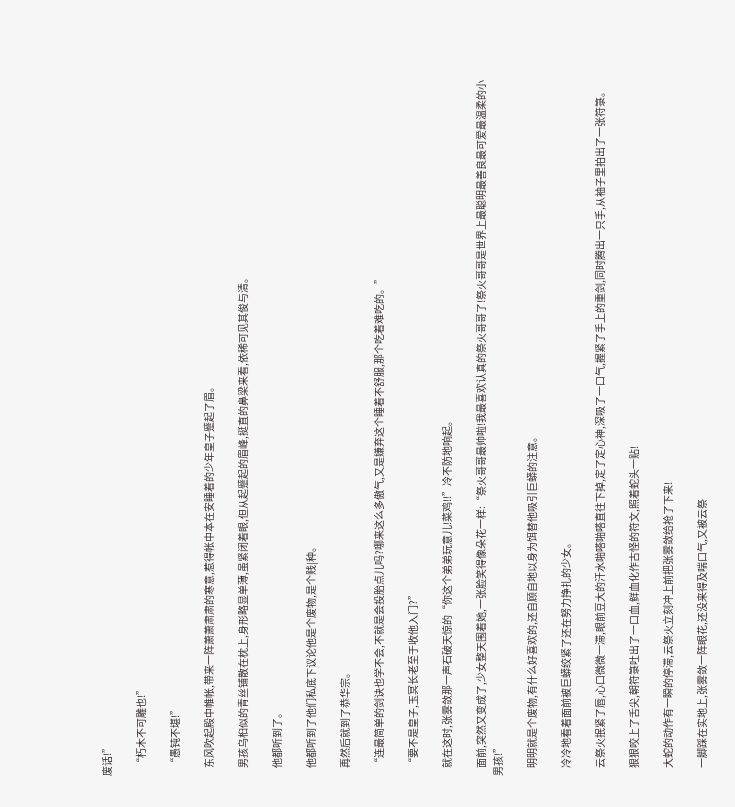废话!”

    “朽木不可雕也!”

    “愚钝不堪!”

    东风吹起殿中帷帐,带来一阵萧萧肃肃的寒意,惹得帐中本在安睡着的少年皇子蹙起了眉。

    男孩乌桕似的青丝铺散在枕上,身形略显单薄,虽紧闭着眼,但从起蹙起的眉峰,挺直的鼻梁来看,依稀可见其俊与清。

    他都听到了。

    他都听到了他们私底下议论他是个废物,是个贱|种。

    再然后就到了恭华宗。

    “连最简单的剑诀也学不会,不就是会投胎点儿吗?哪来这么多傲气,又是嫌弃这个睡着不舒服,那个吃着难吃的。”

    “要不是皇子,玉冥长老至于收他入门?”

    就在这时,张雾敛那一声石破天惊的“你这个弟弟玩意儿!菜鸡!!”冷不防地响起。

    面前,突然又变成了,少女整天围着她,一张脸笑得像朵花一样:“祭火哥哥最帅啦!我最喜欢认真的祭火哥哥了!祭火哥哥是世界上最聪明最善良最可爱最温柔的小男孩!”

    明明就是个废物,有什么好喜欢的,还自顾自地以身为饵替他吸引巨蟒的注意。

    冷冷地看着面前被巨蟒绞紧了还在努力挣扎的少女。

    云祭火抿紧了唇,心口微微一滞,眼前豆大的汗水啪嗒啪嗒直往下掉,定了定心神,深吸了一口气,握紧了手上的重剑,同时腾出一只手,从袖子里拍出了一张符箓。

    狠狠咬上了舌尖,朝符箓吐出了一口血,鲜血化作古怪的符文,照着蛇头一贴!

    大蛇的动作有一瞬的停滞,云祭火立刻冲上前把张雾敛给抢了下来!

    一脚踩在实地上,张雾敛一阵眼花,还没来得及喘口气,又被云祭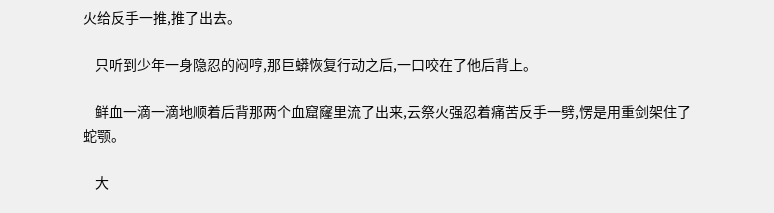火给反手一推,推了出去。

    只听到少年一身隐忍的闷哼,那巨蟒恢复行动之后,一口咬在了他后背上。

    鲜血一滴一滴地顺着后背那两个血窟窿里流了出来,云祭火强忍着痛苦反手一劈,愣是用重剑架住了蛇颚。

    大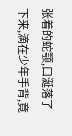张着的蛇颚,口涎落了下来,滴在少年手背,竟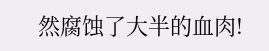然腐蚀了大半的血肉!